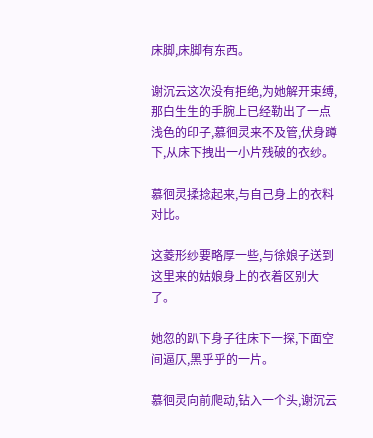床脚,床脚有东西。

谢沉云这次没有拒绝,为她解开束缚,那白生生的手腕上已经勒出了一点浅色的印子,慕徊灵来不及管,伏身蹲下,从床下拽出一小片残破的衣纱。

慕徊灵揉捻起来,与自己身上的衣料对比。

这菱形纱要略厚一些,与徐娘子送到这里来的姑娘身上的衣着区别大了。

她忽的趴下身子往床下一探,下面空间逼仄,黑乎乎的一片。

慕徊灵向前爬动,钻入一个头,谢沉云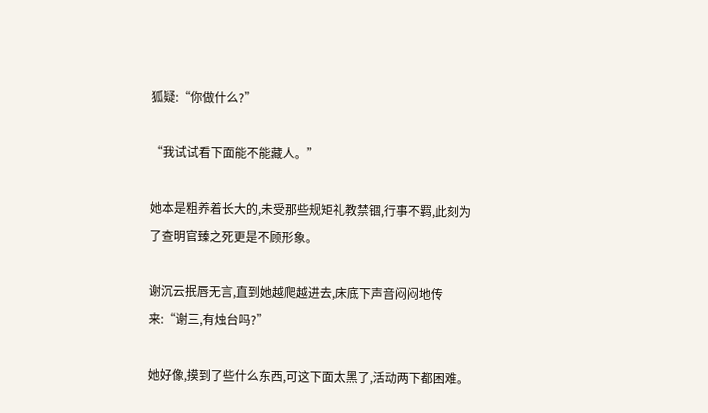狐疑:“你做什么?”

“我试试看下面能不能藏人。”

她本是粗养着长大的,未受那些规矩礼教禁锢,行事不羁,此刻为了查明官臻之死更是不顾形象。

谢沉云抿唇无言,直到她越爬越进去,床底下声音闷闷地传来:“谢三,有烛台吗?”

她好像,摸到了些什么东西,可这下面太黑了,活动两下都困难。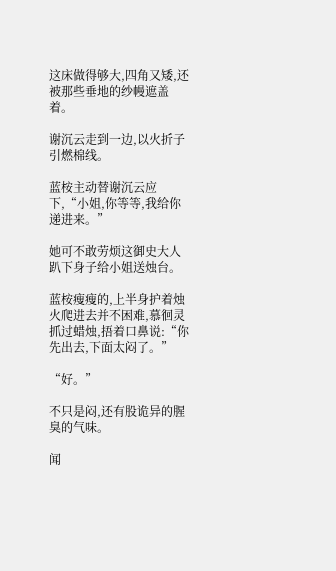这床做得够大,四角又矮,还被那些垂地的纱幔遮盖着。

谢沉云走到一边,以火折子引燃棉线。

蓝桉主动替谢沉云应下,“小姐,你等等,我给你递进来。”

她可不敢劳烦这御史大人趴下身子给小姐送烛台。

蓝桉瘦瘦的,上半身护着烛火爬进去并不困难,慕徊灵抓过蜡烛,捂着口鼻说:“你先出去,下面太闷了。”

“好。”

不只是闷,还有股诡异的腥臭的气味。

闻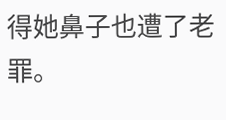得她鼻子也遭了老罪。